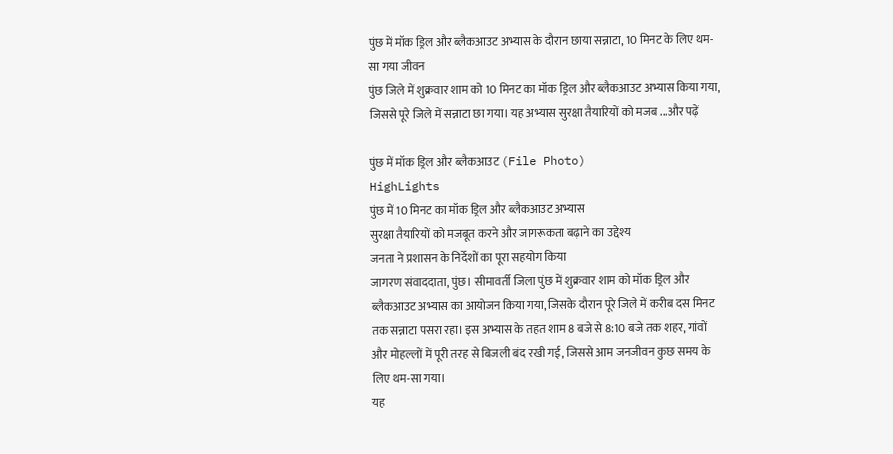पुंछ में मॉक ड्रिल और ब्लैकआउट अभ्यास के दौरान छाया सन्नाटा, 10 मिनट के लिए थम-सा गया जीवन
पुंछ जिले में शुक्रवार शाम को 10 मिनट का मॉक ड्रिल और ब्लैकआउट अभ्यास किया गया, जिससे पूरे जिले में सन्नाटा छा गया। यह अभ्यास सुरक्षा तैयारियों को मजब ...और पढ़ें

पुंछ में मॉक ड्रिल और ब्लैकआउट (File Photo)
HighLights
पुंछ में 10 मिनट का मॉक ड्रिल और ब्लैकआउट अभ्यास
सुरक्षा तैयारियों को मजबूत करने और जागरूकता बढ़ाने का उद्देश्य
जनता ने प्रशासन के निर्देशों का पूरा सहयोग किया
जागरण संवाददाता, पुंछ। सीमावर्ती जिला पुंछ में शुक्रवार शाम को मॉक ड्रिल और ब्लैकआउट अभ्यास का आयोजन किया गया, जिसके दौरान पूरे जिले में करीब दस मिनट तक सन्नाटा पसरा रहा। इस अभ्यास के तहत शाम 8 बजे से 8:10 बजे तक शहर, गांवों और मोहल्लों में पूरी तरह से बिजली बंद रखी गई, जिससे आम जनजीवन कुछ समय के लिए थम-सा गया।
यह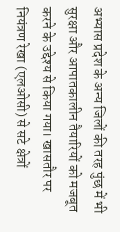अभ्यास प्रदेश के अन्य जिलों की तरह पुंछ में भी सुरक्षा और आपातकालीन तैयारियों को मजबूत करने के उद्देश्य से किया गया। खासतौर पर नियंत्रण रेखा (एलओसी) से सटे क्षेत्रों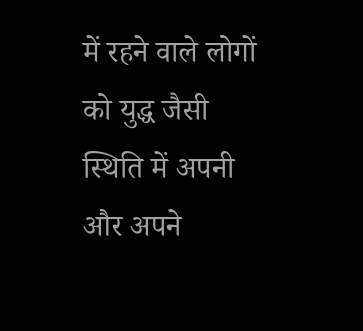में रहने वाले लोगों को युद्ध जैसी स्थिति में अपनी और अपने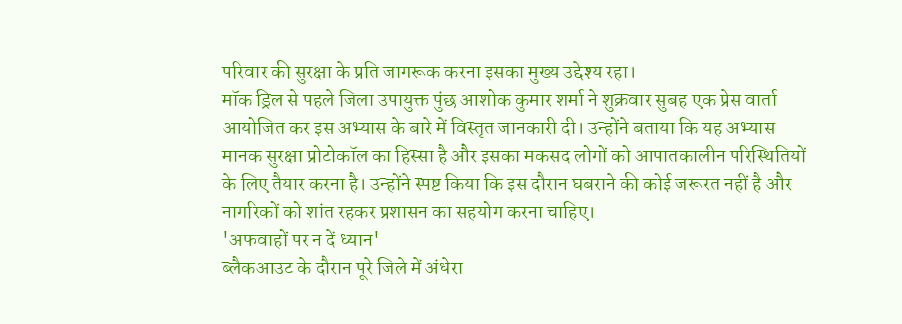परिवार की सुरक्षा के प्रति जागरूक करना इसका मुख्य उद्देश्य रहा।
मॉक ड्रिल से पहले जिला उपायुक्त पुंछ आशोक कुमार शर्मा ने शुक्रवार सुबह एक प्रेस वार्ता आयोजित कर इस अभ्यास के बारे में विस्तृत जानकारी दी। उन्होंने बताया कि यह अभ्यास मानक सुरक्षा प्रोटोकॉल का हिस्सा है और इसका मकसद लोगों को आपातकालीन परिस्थितियों के लिए तैयार करना है। उन्होंने स्पष्ट किया कि इस दौरान घबराने की कोई जरूरत नहीं है और नागरिकों को शांत रहकर प्रशासन का सहयोग करना चाहिए।
'अफवाहों पर न दें ध्यान'
ब्लैकआउट के दौरान पूरे जिले में अंधेरा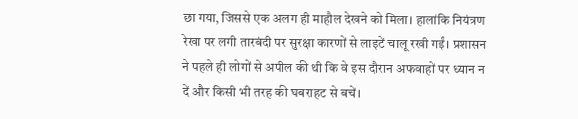छा गया, जिससे एक अलग ही माहौल देखने को मिला। हालांकि नियंत्रण रेखा पर लगी तारबंदी पर सुरक्षा कारणों से लाइटें चालू रखी गईं। प्रशासन ने पहले ही लोगों से अपील की थी कि वे इस दौरान अफवाहों पर ध्यान न दें और किसी भी तरह की घबराहट से बचें।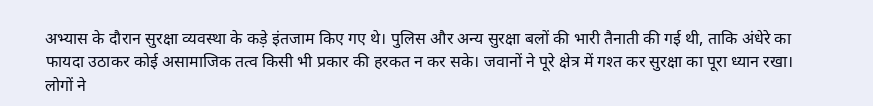अभ्यास के दौरान सुरक्षा व्यवस्था के कड़े इंतजाम किए गए थे। पुलिस और अन्य सुरक्षा बलों की भारी तैनाती की गई थी, ताकि अंधेरे का फायदा उठाकर कोई असामाजिक तत्व किसी भी प्रकार की हरकत न कर सके। जवानों ने पूरे क्षेत्र में गश्त कर सुरक्षा का पूरा ध्यान रखा।
लोगों ने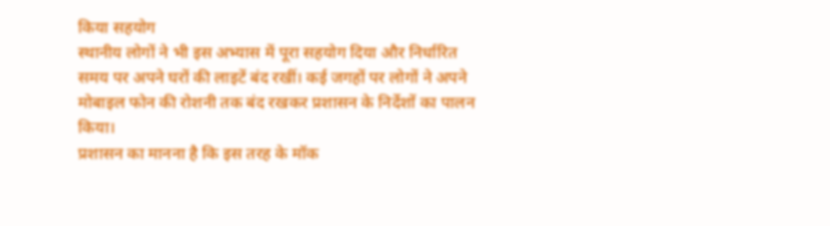किया सहयोग
स्थानीय लोगों ने भी इस अभ्यास में पूरा सहयोग दिया और निर्धारित समय पर अपने घरों की लाइटें बंद रखीं। कई जगहों पर लोगों ने अपने मोबाइल फोन की रोशनी तक बंद रखकर प्रशासन के निर्देशों का पालन किया।
प्रशासन का मानना है कि इस तरह के मॉक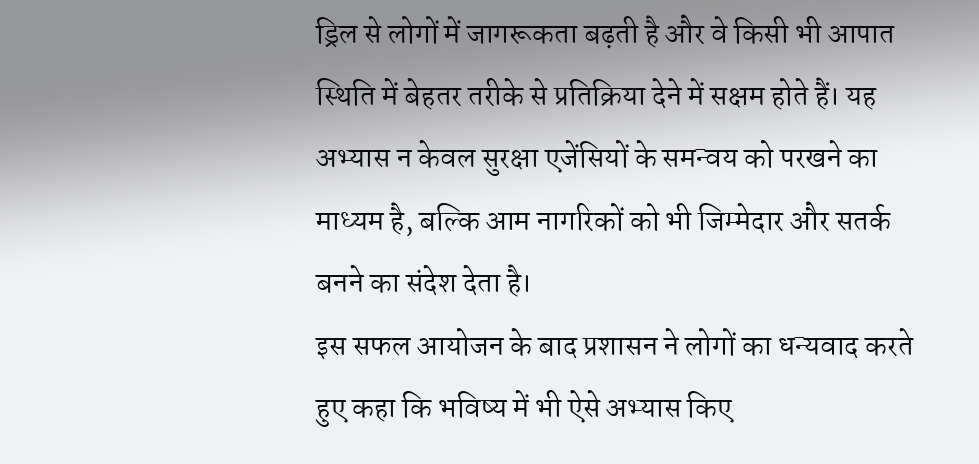ड्रिल से लोगों में जागरूकता बढ़ती है और वे किसी भी आपात स्थिति में बेहतर तरीके से प्रतिक्रिया देने में सक्षम होते हैं। यह अभ्यास न केवल सुरक्षा एजेंसियों के समन्वय को परखने का माध्यम है, बल्कि आम नागरिकों को भी जिम्मेदार और सतर्क बनने का संदेश देता है।
इस सफल आयोजन के बाद प्रशासन ने लोगों का धन्यवाद करते हुए कहा कि भविष्य में भी ऐसे अभ्यास किए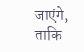जाएंगे, ताकि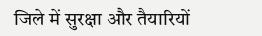जिले में सुरक्षा और तैयारियों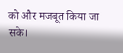को और मजबूत किया जा सके।